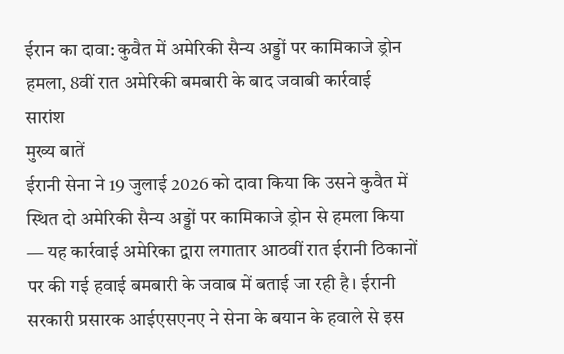ईरान का दावा: कुवैत में अमेरिकी सैन्य अड्डों पर कामिकाजे ड्रोन हमला, 8वीं रात अमेरिकी बमबारी के बाद जवाबी कार्रवाई
सारांश
मुख्य बातें
ईरानी सेना ने 19 जुलाई 2026 को दावा किया कि उसने कुवैत में स्थित दो अमेरिकी सैन्य अड्डों पर कामिकाजे ड्रोन से हमला किया — यह कार्रवाई अमेरिका द्वारा लगातार आठवीं रात ईरानी ठिकानों पर की गई हवाई बमबारी के जवाब में बताई जा रही है। ईरानी सरकारी प्रसारक आईएसएनए ने सेना के बयान के हवाले से इस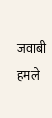जवाबी हमले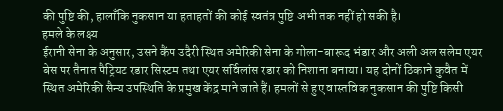की पुष्टि की, हालाँकि नुकसान या हताहतों की कोई स्वतंत्र पुष्टि अभी तक नहीं हो सकी है।
हमले के लक्ष्य
ईरानी सेना के अनुसार, उसने कैंप उदैरी स्थित अमेरिकी सेना के गोला-बारूद भंडार और अली अल सलेम एयर बेस पर तैनात पैट्रियट रडार सिस्टम तथा एयर सर्विलांस रडार को निशाना बनाया। यह दोनों ठिकाने कुवैत में स्थित अमेरिकी सैन्य उपस्थिति के प्रमुख केंद्र माने जाते हैं। हमलों से हुए वास्तविक नुकसान की पुष्टि किसी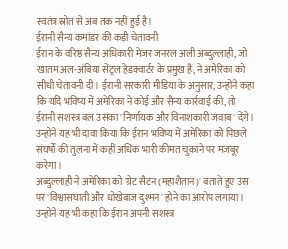स्वतंत्र स्रोत से अब तक नहीं हुई है।
ईरानी सैन्य कमांडर की कड़ी चेतावनी
ईरान के वरिष्ठ सैन्य अधिकारी मेजर जनरल अली अब्दुल्लाही, जो खातम अल-अंबिया सेंट्रल हेडक्वार्टर के प्रमुख हैं, ने अमेरिका को सीधी चेतावनी दी। ईरानी सरकारी मीडिया के अनुसार, उन्होंने कहा कि यदि भविष्य में अमेरिका ने कोई और सैन्य कार्रवाई की, तो ईरानी सशस्त्र बल उसका 'निर्णायक और विनाशकारी जवाब' देंगे। उन्होंने यह भी दावा किया कि ईरान भविष्य में अमेरिका को पिछले संघर्षों की तुलना में कहीं अधिक भारी कीमत चुकाने पर मजबूर करेगा।
अब्दुल्लाही ने अमेरिका को 'ग्रेट सैटन (महाशैतान)' बताते हुए उस पर 'विश्वासघाती और धोखेबाज दुश्मन' होने का आरोप लगाया। उन्होंने यह भी कहा कि ईरान अपनी सशस्त्र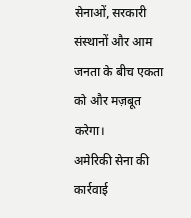सेनाओं, सरकारी संस्थानों और आम जनता के बीच एकता को और मज़बूत करेगा।
अमेरिकी सेना की कार्रवाई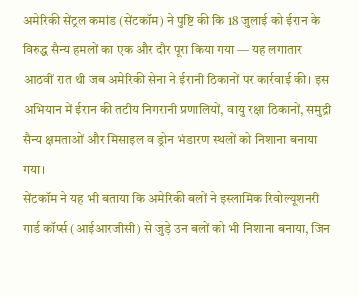अमेरिकी सेंट्रल कमांड (सेंटकॉम) ने पुष्टि की कि 18 जुलाई को ईरान के विरुद्ध सैन्य हमलों का एक और दौर पूरा किया गया — यह लगातार आठवीं रात थी जब अमेरिकी सेना ने ईरानी ठिकानों पर कार्रवाई की। इस अभियान में ईरान की तटीय निगरानी प्रणालियों, वायु रक्षा ठिकानों, समुद्री सैन्य क्षमताओं और मिसाइल व ड्रोन भंडारण स्थलों को निशाना बनाया गया।
सेंटकॉम ने यह भी बताया कि अमेरिकी बलों ने इस्लामिक रिवोल्यूशनरी गार्ड कॉर्प्स (आईआरजीसी) से जुड़े उन बलों को भी निशाना बनाया, जिन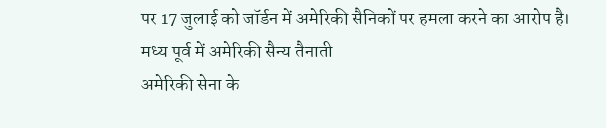पर 17 जुलाई को जॉर्डन में अमेरिकी सैनिकों पर हमला करने का आरोप है।
मध्य पूर्व में अमेरिकी सैन्य तैनाती
अमेरिकी सेना के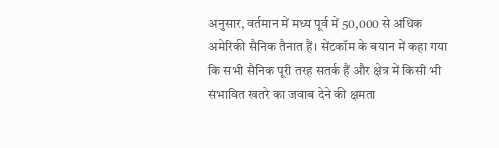अनुसार, वर्तमान में मध्य पूर्व में 50,000 से अधिक अमेरिकी सैनिक तैनात हैं। सेंटकॉम के बयान में कहा गया कि सभी सैनिक पूरी तरह सतर्क हैं और क्षेत्र में किसी भी संभावित खतरे का जवाब देने की क्षमता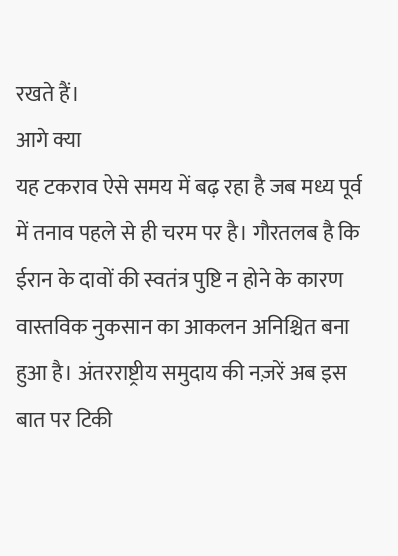रखते हैं।
आगे क्या
यह टकराव ऐसे समय में बढ़ रहा है जब मध्य पूर्व में तनाव पहले से ही चरम पर है। गौरतलब है कि ईरान के दावों की स्वतंत्र पुष्टि न होने के कारण वास्तविक नुकसान का आकलन अनिश्चित बना हुआ है। अंतरराष्ट्रीय समुदाय की नज़रें अब इस बात पर टिकी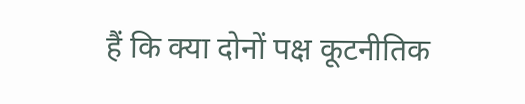हैं कि क्या दोनों पक्ष कूटनीतिक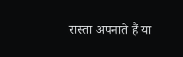रास्ता अपनाते हैं या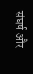संघर्ष और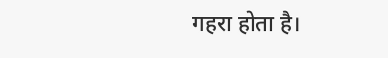गहरा होता है।